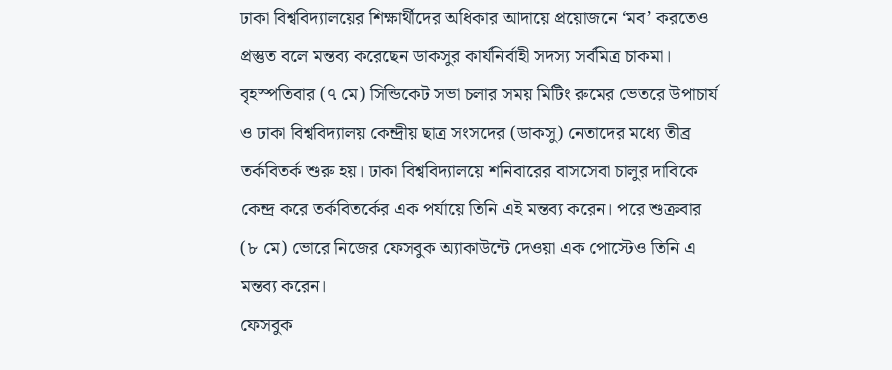ঢাকা বিশ্ববিদ্যালয়ের শিক্ষার্থীদের অধিকার আদায়ে প্রয়োজনে ‘মব’ করতেও প্রস্তুত বলে মন্তব্য করেছেন ডাকসুর কার্যনির্বাহী সদস্য সর্বমিত্র চাকমা।
বৃহস্পতিবার (৭ মে) সিন্ডিকেট সভা চলার সময় মিটিং রুমের ভেতরে উপাচার্য ও ঢাকা বিশ্ববিদ্যালয় কেন্দ্রীয় ছাত্র সংসদের (ডাকসু) নেতাদের মধ্যে তীব্র তর্কবিতর্ক শুরু হয়। ঢাকা বিশ্ববিদ্যালয়ে শনিবারের বাসসেবা চালুর দাবিকে কেন্দ্র করে তর্কবিতর্কের এক পর্যায়ে তিনি এই মন্তব্য করেন। পরে শুক্রবার (৮ মে) ভোরে নিজের ফেসবুক অ্যাকাউন্টে দেওয়া এক পোস্টেও তিনি এ মন্তব্য করেন।
ফেসবুক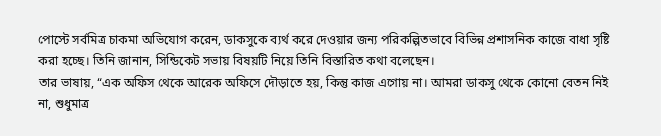পোস্টে সর্বমিত্র চাকমা অভিযোগ করেন, ডাকসুকে ব্যর্থ করে দেওয়ার জন্য পরিকল্পিতভাবে বিভিন্ন প্রশাসনিক কাজে বাধা সৃষ্টি করা হচ্ছে। তিনি জানান, সিন্ডিকেট সভায় বিষয়টি নিয়ে তিনি বিস্তারিত কথা বলেছেন।
তার ভাষায়, “এক অফিস থেকে আরেক অফিসে দৌড়াতে হয়, কিন্তু কাজ এগোয় না। আমরা ডাকসু থেকে কোনো বেতন নিই না, শুধুমাত্র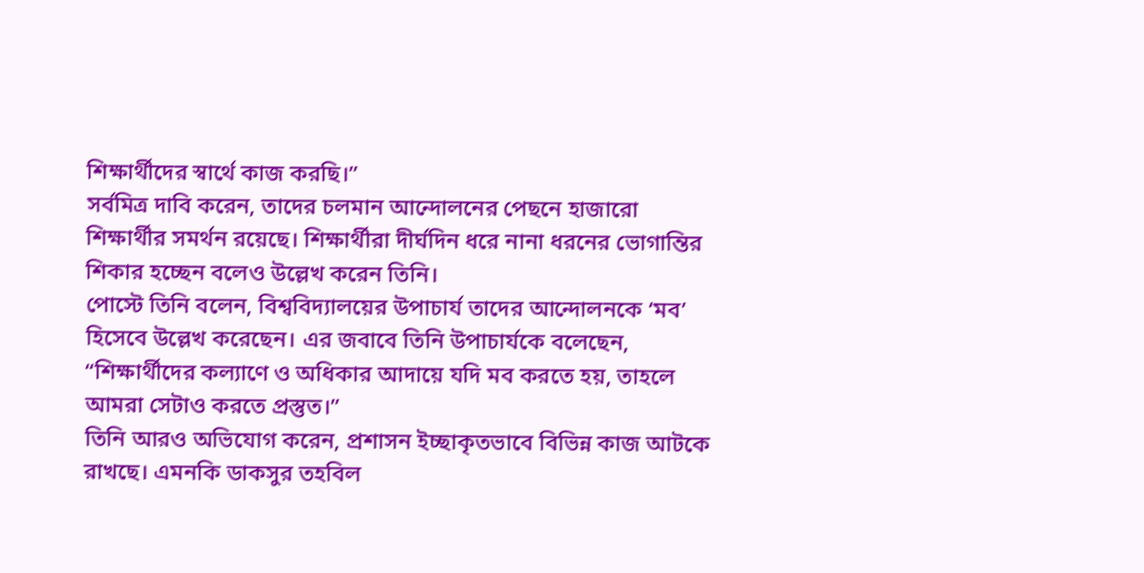শিক্ষার্থীদের স্বার্থে কাজ করছি।”
সর্বমিত্র দাবি করেন, তাদের চলমান আন্দোলনের পেছনে হাজারো শিক্ষার্থীর সমর্থন রয়েছে। শিক্ষার্থীরা দীর্ঘদিন ধরে নানা ধরনের ভোগান্তির শিকার হচ্ছেন বলেও উল্লেখ করেন তিনি।
পোস্টে তিনি বলেন, বিশ্ববিদ্যালয়ের উপাচার্য তাদের আন্দোলনকে ‘মব’ হিসেবে উল্লেখ করেছেন। এর জবাবে তিনি উপাচার্যকে বলেছেন, “শিক্ষার্থীদের কল্যাণে ও অধিকার আদায়ে যদি মব করতে হয়, তাহলে আমরা সেটাও করতে প্রস্তুত।”
তিনি আরও অভিযোগ করেন, প্রশাসন ইচ্ছাকৃতভাবে বিভিন্ন কাজ আটকে রাখছে। এমনকি ডাকসুর তহবিল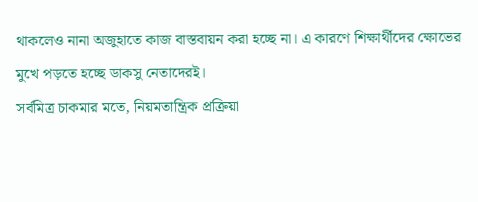থাকলেও নানা অজুহাতে কাজ বাস্তবায়ন করা হচ্ছে না। এ কারণে শিক্ষার্থীদের ক্ষোভের মুখে পড়তে হচ্ছে ডাকসু নেতাদেরই।
সর্বমিত্র চাকমার মতে, নিয়মতান্ত্রিক প্রক্রিয়া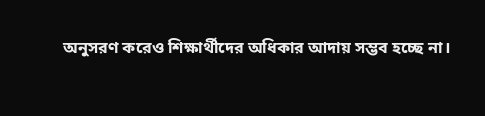অনুসরণ করেও শিক্ষার্থীদের অধিকার আদায় সম্ভব হচ্ছে না।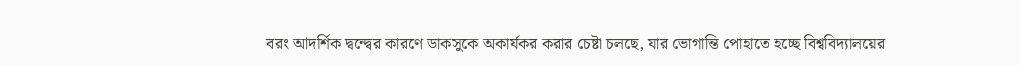বরং আদর্শিক দ্বন্দ্বের কারণে ডাকসুকে অকার্যকর করার চেষ্টা চলছে, যার ভোগান্তি পোহাতে হচ্ছে বিশ্ববিদ্যালয়ের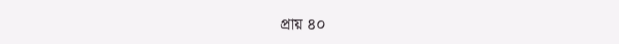প্রায় ৪০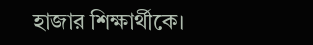হাজার শিক্ষার্থীকে।